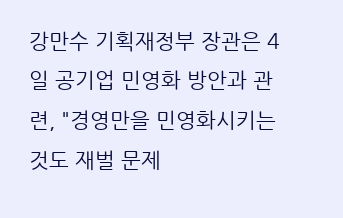강만수 기획재정부 장관은 4일 공기업 민영화 방안과 관련, "경영만을 민영화시키는 것도 재벌 문제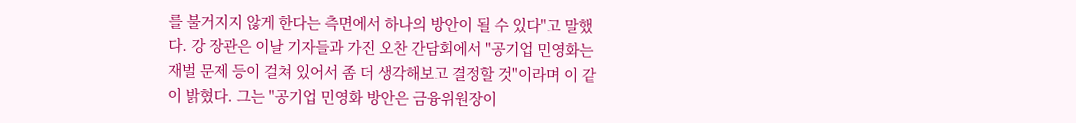를 불거지지 않게 한다는 측면에서 하나의 방안이 될 수 있다"고 말했다. 강 장관은 이날 기자들과 가진 오찬 간담회에서 "공기업 민영화는 재벌 문제 등이 걸쳐 있어서 좀 더 생각해보고 결정할 것"이라며 이 같이 밝혔다. 그는 "공기업 민영화 방안은 금융위원장이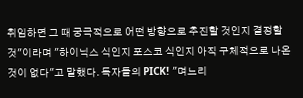취임하면 그 때 궁극적으로 어떤 방향으로 추진할 것인지 결정할 것"이라며 "하이닉스 식인지 포스코 식인지 아직 구체적으로 나온 것이 없다"고 말했다. 독자들의 PICK! "며느리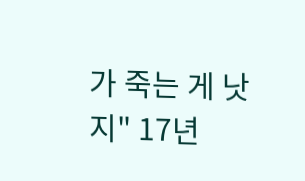가 죽는 게 낫지" 17년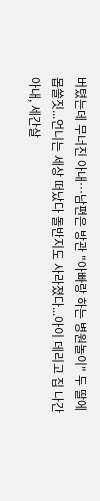버텼는데 무너진 아내…남편은 방관 "아빠랑 하는 병원놀이" 두 딸에 몹쓸짓...언니는 세상 떠났다 돌반지도 사라졌다...아이 데리고 집 나간 아내, 세간살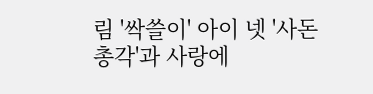림 '싹쓸이' 아이 넷 '사돈총각'과 사랑에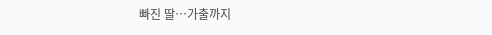빠진 딸…가출까지